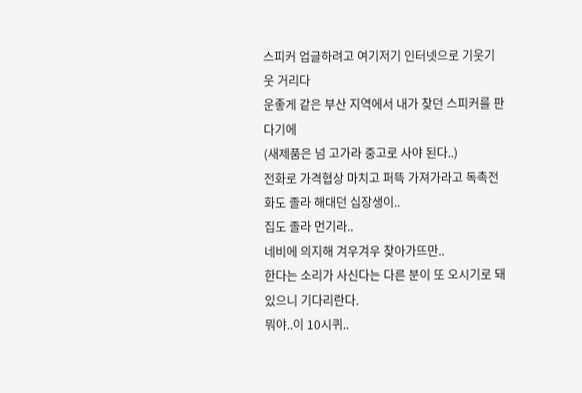스피커 업글하려고 여기저기 인터넷으로 기웃기웃 거리다
운좋게 같은 부산 지역에서 내가 찾던 스피커를 판다기에
(새제품은 넘 고가라 중고로 사야 된다..)
전화로 가격협상 마치고 퍼뜩 가져가라고 독촉전화도 졸라 해대던 십장생이..
집도 졸라 먼기라..
네비에 의지해 겨우겨우 찾아가뜨만..
한다는 소리가 사신다는 다른 분이 또 오시기로 돼있으니 기다리란다.
뭐야..이 10시퀴..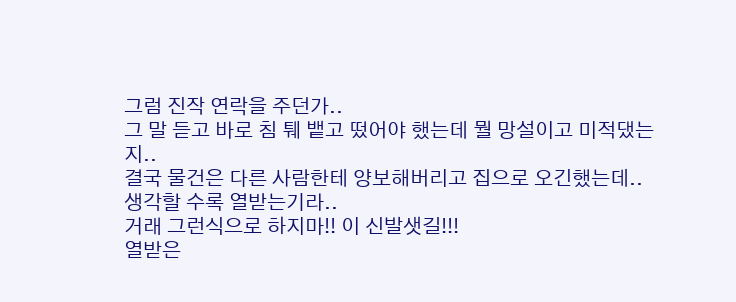그럼 진작 연락을 주던가..
그 말 듣고 바로 침 퉤 뱉고 떴어야 했는데 뭘 망설이고 미적댔는지..
결국 물건은 다른 사람한테 양보해버리고 집으로 오긴했는데..
생각할 수록 열받는기라..
거래 그런식으로 하지마!! 이 신발샛길!!!
열받은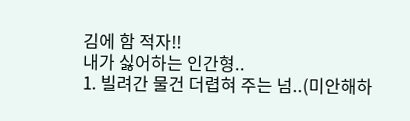김에 함 적자!!
내가 싫어하는 인간형..
1. 빌려간 물건 더렵혀 주는 넘..(미안해하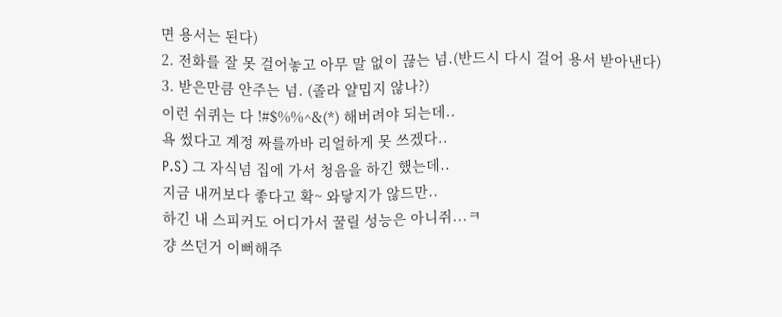면 용서는 된다)
2. 전화를 잘 못 걸어놓고 아무 말 없이 끊는 넘.(반드시 다시 걸어 용서 받아낸다)
3. 받은만큼 안주는 넘. (졸라 얄밉지 않나?)
이런 쉬퀴는 다 !#$%%^&(*) 해버려야 되는데..
욕 썼다고 계정 짜를까바 리얼하게 못 쓰겠다..
P.S) 그 자식넘 집에 가서 청음을 하긴 했는데..
지금 내꺼보다 좋다고 확~ 와닿지가 않드만..
하긴 내 스피커도 어디가서 꿀릴 성능은 아니쥐...ㅋ
걍 쓰던거 이뻐해주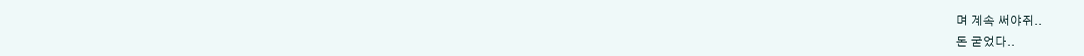며 계속 써야쥐..
돈 굳었다..